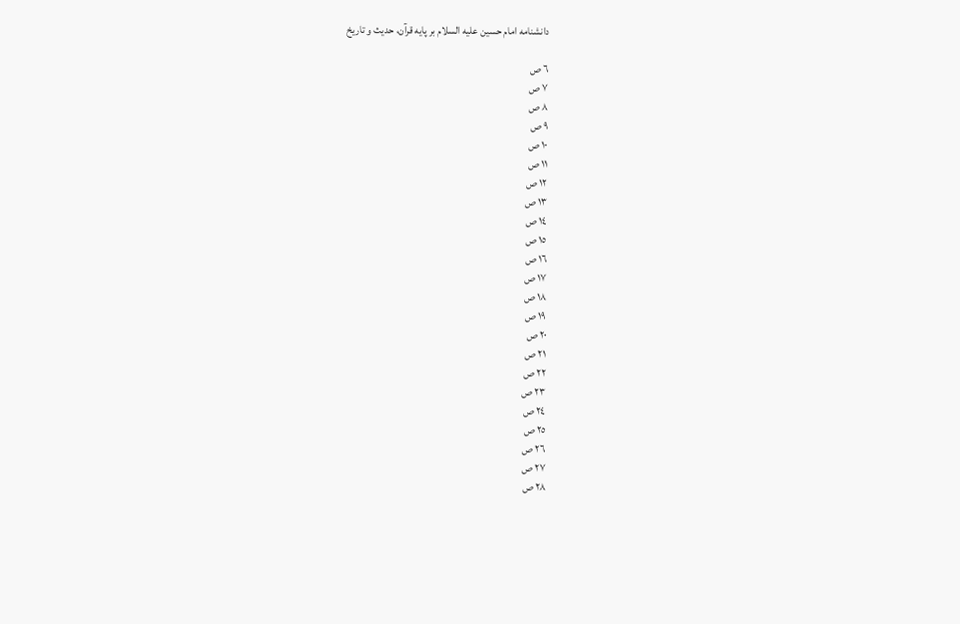دانشنامه امام حسين عليه السلام بر پايه قرآن، حديث و تاریخ

٦ ص
٧ ص
٨ ص
٩ ص
١٠ ص
١١ ص
١٢ ص
١٣ ص
١٤ ص
١٥ ص
١٦ ص
١٧ ص
١٨ ص
١٩ ص
٢٠ ص
٢١ ص
٢٢ ص
٢٣ ص
٢٤ ص
٢٥ ص
٢٦ ص
٢٧ ص
٢٨ ص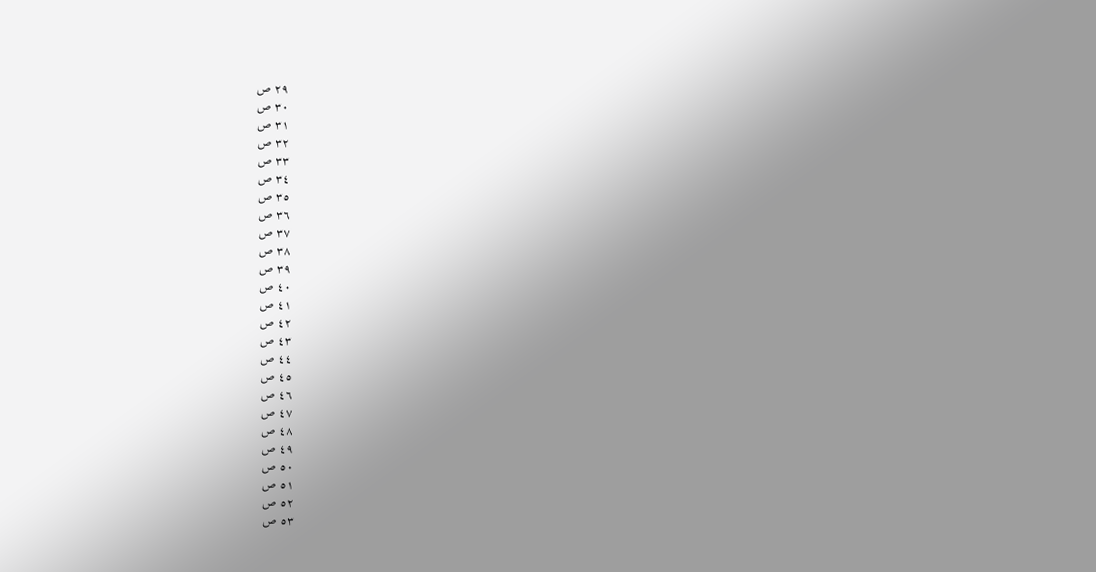٢٩ ص
٣٠ ص
٣١ ص
٣٢ ص
٣٣ ص
٣٤ ص
٣٥ ص
٣٦ ص
٣٧ ص
٣٨ ص
٣٩ ص
٤٠ ص
٤١ ص
٤٢ ص
٤٣ ص
٤٤ ص
٤٥ ص
٤٦ ص
٤٧ ص
٤٨ ص
٤٩ ص
٥٠ ص
٥١ ص
٥٢ ص
٥٣ ص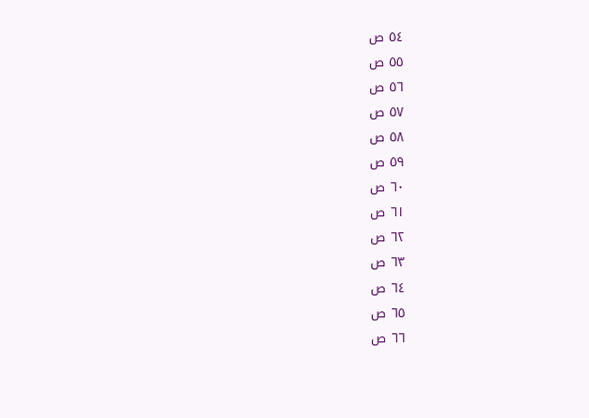٥٤ ص
٥٥ ص
٥٦ ص
٥٧ ص
٥٨ ص
٥٩ ص
٦٠ ص
٦١ ص
٦٢ ص
٦٣ ص
٦٤ ص
٦٥ ص
٦٦ ص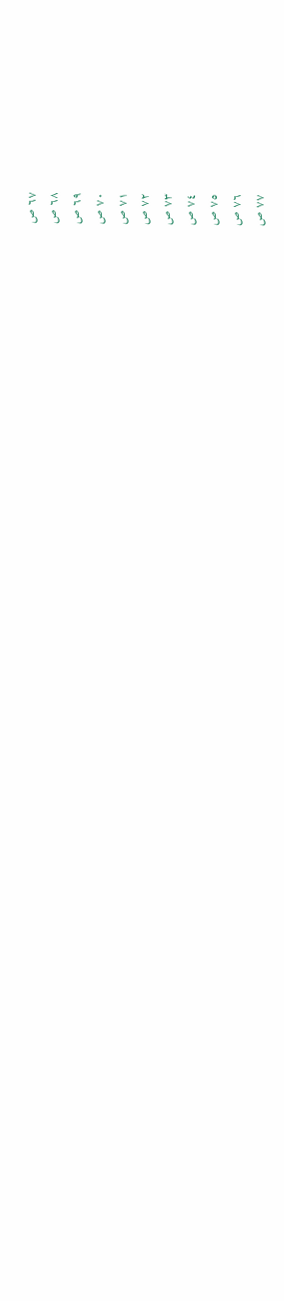٦٧ ص
٦٨ ص
٦٩ ص
٧٠ ص
٧١ ص
٧٢ ص
٧٣ ص
٧٤ ص
٧٥ ص
٧٦ ص
٧٧ ص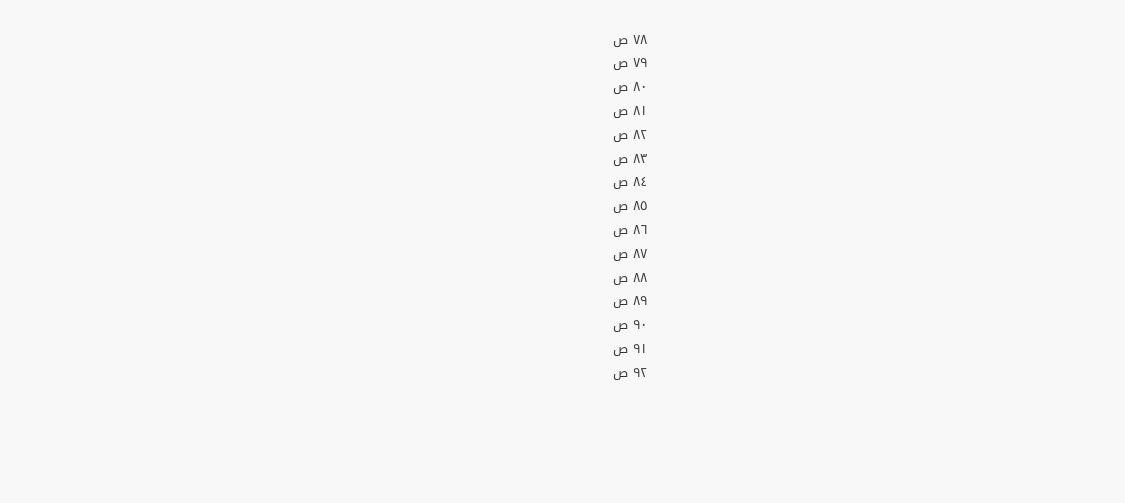٧٨ ص
٧٩ ص
٨٠ ص
٨١ ص
٨٢ ص
٨٣ ص
٨٤ ص
٨٥ ص
٨٦ ص
٨٧ ص
٨٨ ص
٨٩ ص
٩٠ ص
٩١ ص
٩٢ ص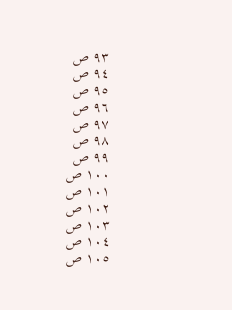٩٣ ص
٩٤ ص
٩٥ ص
٩٦ ص
٩٧ ص
٩٨ ص
٩٩ ص
١٠٠ ص
١٠١ ص
١٠٢ ص
١٠٣ ص
١٠٤ ص
١٠٥ ص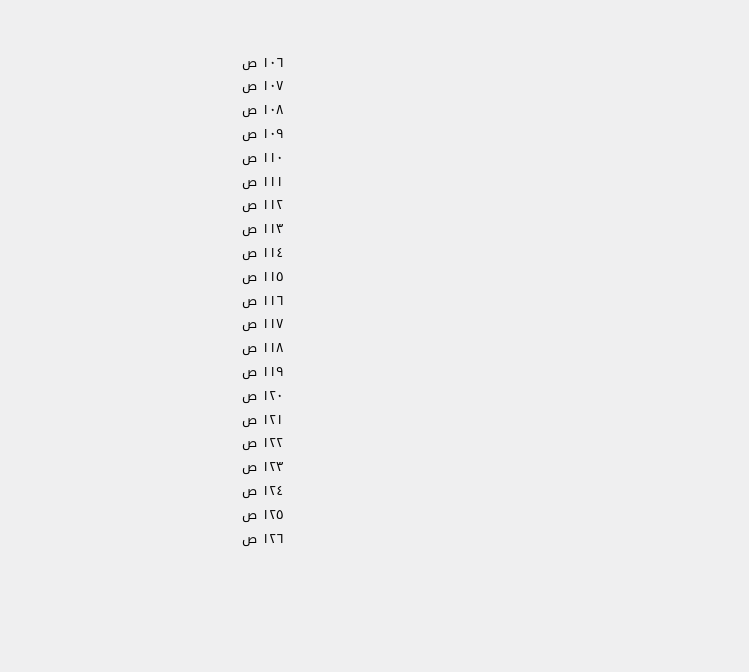١٠٦ ص
١٠٧ ص
١٠٨ ص
١٠٩ ص
١١٠ ص
١١١ ص
١١٢ ص
١١٣ ص
١١٤ ص
١١٥ ص
١١٦ ص
١١٧ ص
١١٨ ص
١١٩ ص
١٢٠ ص
١٢١ ص
١٢٢ ص
١٢٣ ص
١٢٤ ص
١٢٥ ص
١٢٦ ص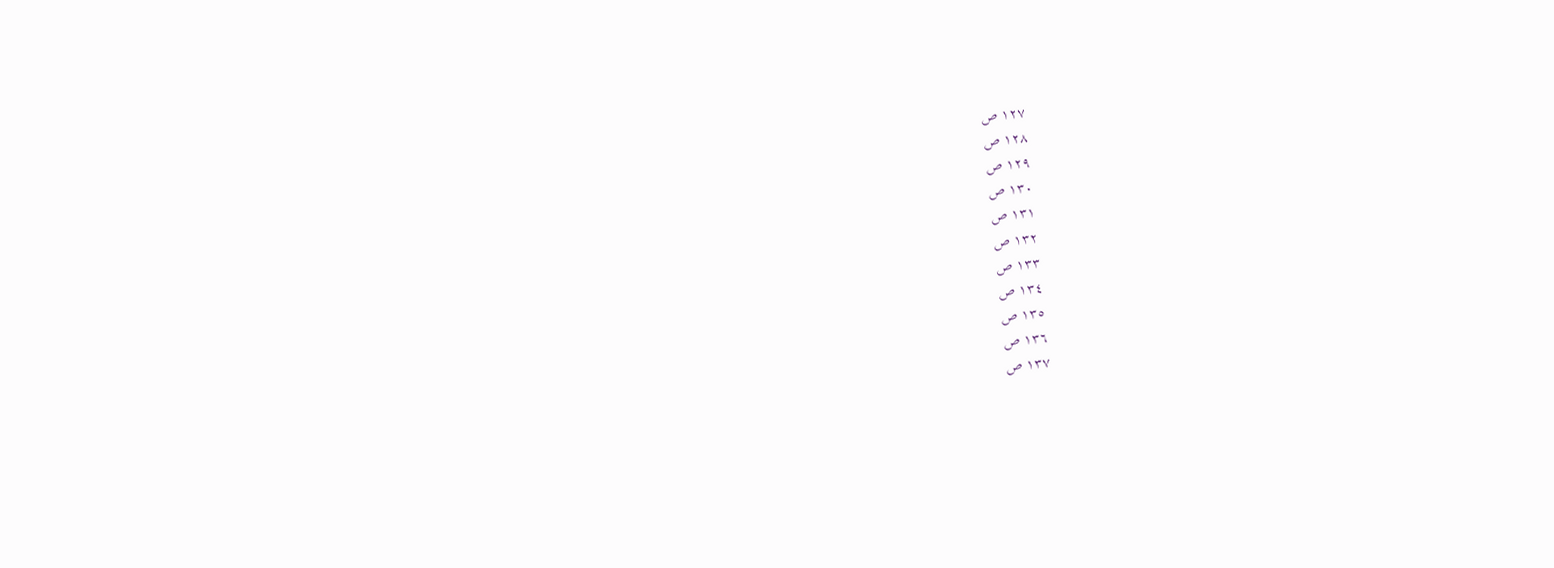١٢٧ ص
١٢٨ ص
١٢٩ ص
١٣٠ ص
١٣١ ص
١٣٢ ص
١٣٣ ص
١٣٤ ص
١٣٥ ص
١٣٦ ص
١٣٧ ص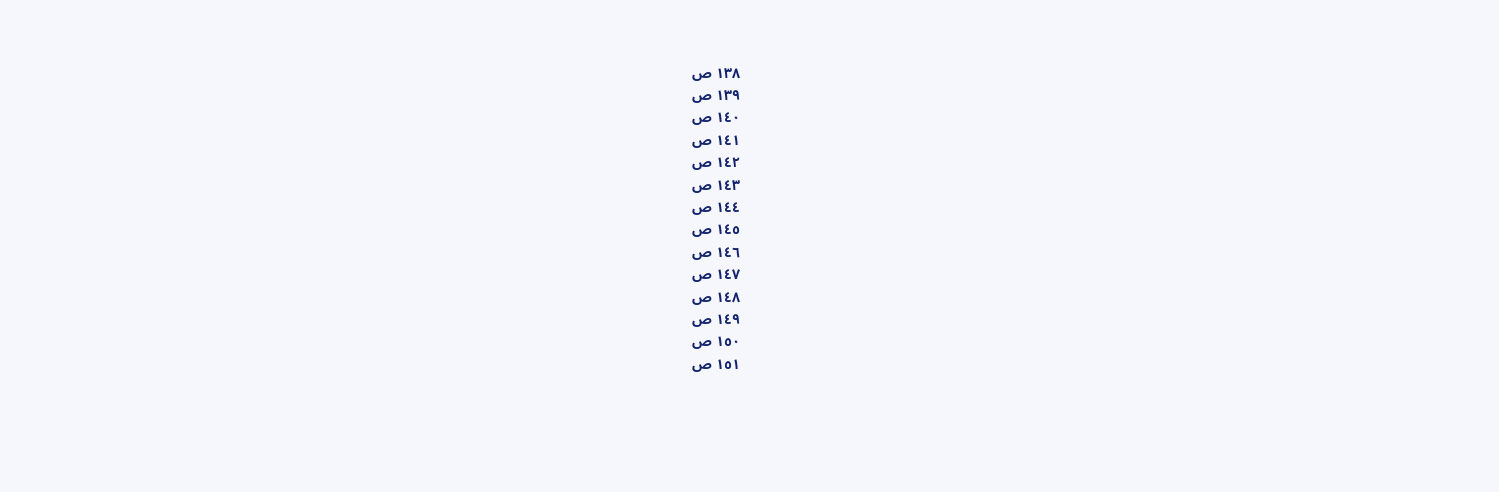١٣٨ ص
١٣٩ ص
١٤٠ ص
١٤١ ص
١٤٢ ص
١٤٣ ص
١٤٤ ص
١٤٥ ص
١٤٦ ص
١٤٧ ص
١٤٨ ص
١٤٩ ص
١٥٠ ص
١٥١ ص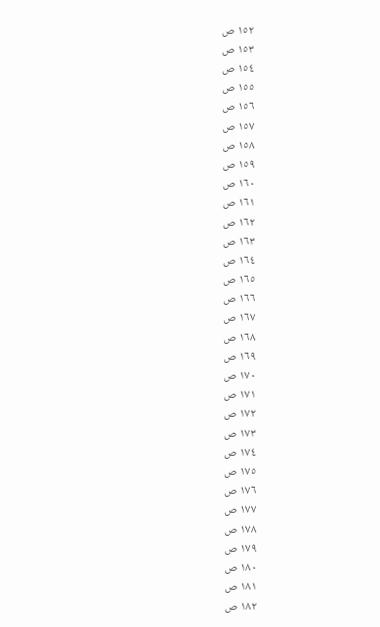١٥٢ ص
١٥٣ ص
١٥٤ ص
١٥٥ ص
١٥٦ ص
١٥٧ ص
١٥٨ ص
١٥٩ ص
١٦٠ ص
١٦١ ص
١٦٢ ص
١٦٣ ص
١٦٤ ص
١٦٥ ص
١٦٦ ص
١٦٧ ص
١٦٨ ص
١٦٩ ص
١٧٠ ص
١٧١ ص
١٧٢ ص
١٧٣ ص
١٧٤ ص
١٧٥ ص
١٧٦ ص
١٧٧ ص
١٧٨ ص
١٧٩ ص
١٨٠ ص
١٨١ ص
١٨٢ ص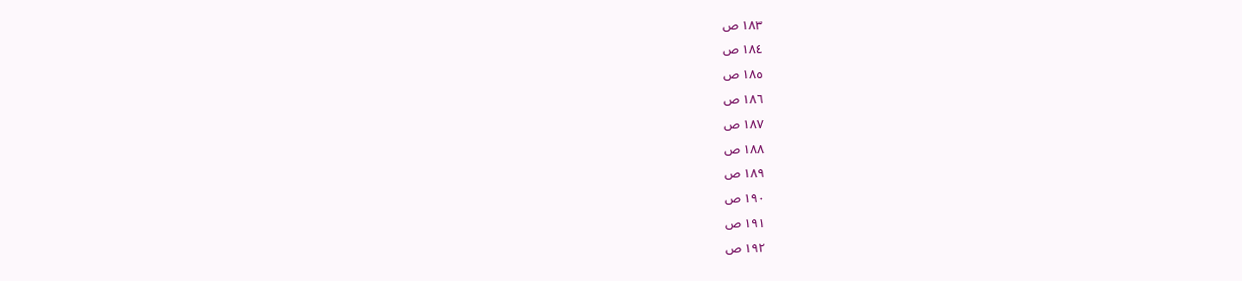١٨٣ ص
١٨٤ ص
١٨٥ ص
١٨٦ ص
١٨٧ ص
١٨٨ ص
١٨٩ ص
١٩٠ ص
١٩١ ص
١٩٢ ص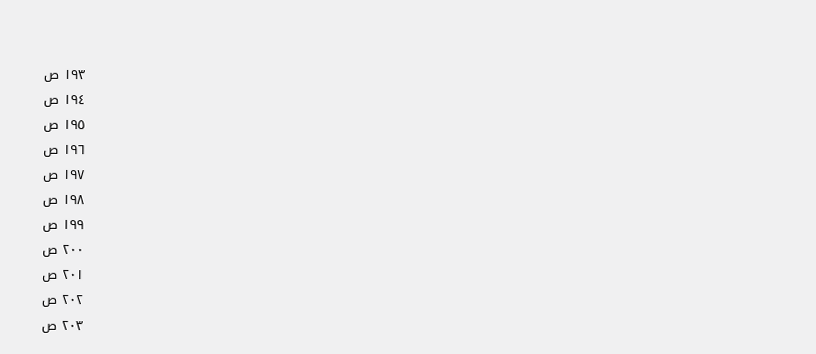١٩٣ ص
١٩٤ ص
١٩٥ ص
١٩٦ ص
١٩٧ ص
١٩٨ ص
١٩٩ ص
٢٠٠ ص
٢٠١ ص
٢٠٢ ص
٢٠٣ ص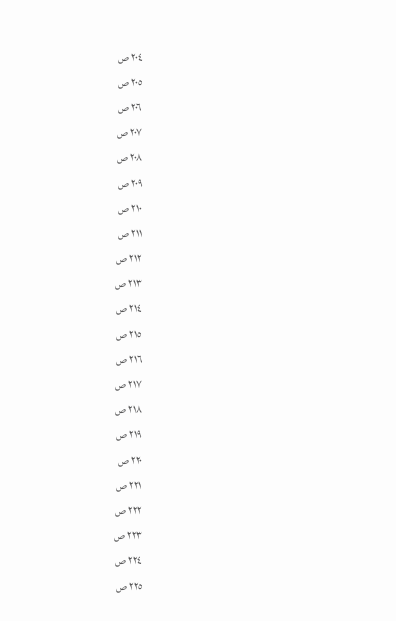٢٠٤ ص
٢٠٥ ص
٢٠٦ ص
٢٠٧ ص
٢٠٨ ص
٢٠٩ ص
٢١٠ ص
٢١١ ص
٢١٢ ص
٢١٣ ص
٢١٤ ص
٢١٥ ص
٢١٦ ص
٢١٧ ص
٢١٨ ص
٢١٩ ص
٢٢٠ ص
٢٢١ ص
٢٢٢ ص
٢٢٣ ص
٢٢٤ ص
٢٢٥ ص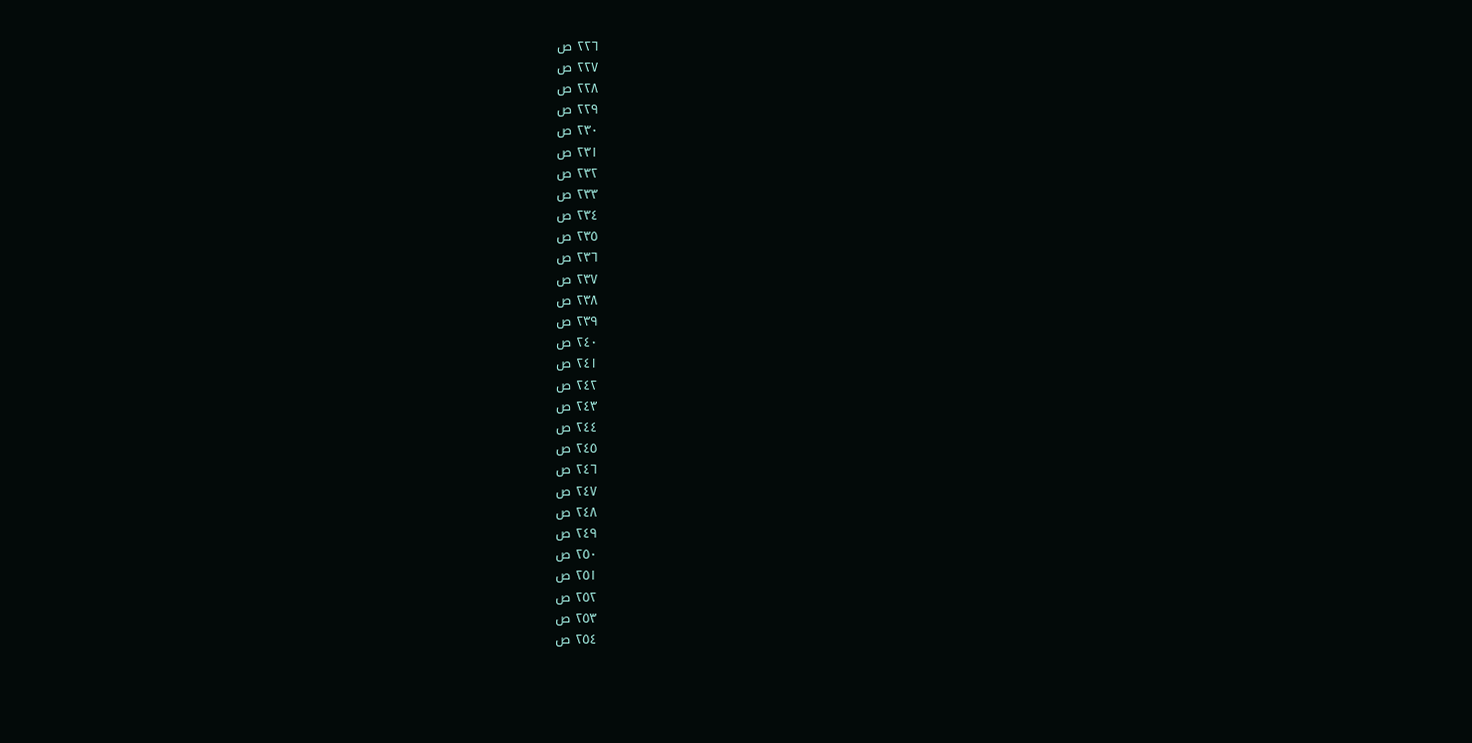٢٢٦ ص
٢٢٧ ص
٢٢٨ ص
٢٢٩ ص
٢٣٠ ص
٢٣١ ص
٢٣٢ ص
٢٣٣ ص
٢٣٤ ص
٢٣٥ ص
٢٣٦ ص
٢٣٧ ص
٢٣٨ ص
٢٣٩ ص
٢٤٠ ص
٢٤١ ص
٢٤٢ ص
٢٤٣ ص
٢٤٤ ص
٢٤٥ ص
٢٤٦ ص
٢٤٧ ص
٢٤٨ ص
٢٤٩ ص
٢٥٠ ص
٢٥١ ص
٢٥٢ ص
٢٥٣ ص
٢٥٤ ص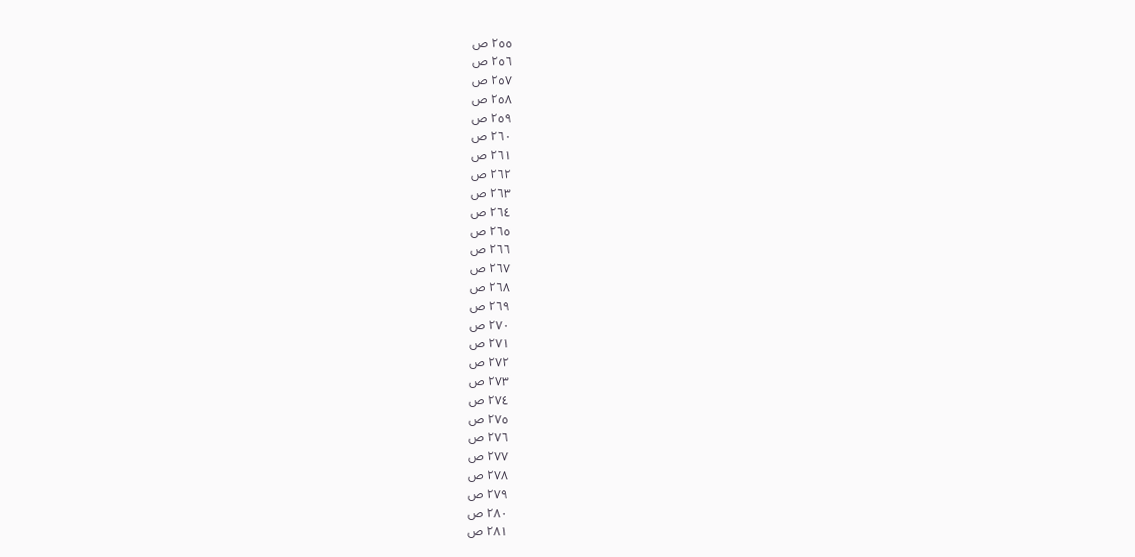٢٥٥ ص
٢٥٦ ص
٢٥٧ ص
٢٥٨ ص
٢٥٩ ص
٢٦٠ ص
٢٦١ ص
٢٦٢ ص
٢٦٣ ص
٢٦٤ ص
٢٦٥ ص
٢٦٦ ص
٢٦٧ ص
٢٦٨ ص
٢٦٩ ص
٢٧٠ ص
٢٧١ ص
٢٧٢ ص
٢٧٣ ص
٢٧٤ ص
٢٧٥ ص
٢٧٦ ص
٢٧٧ ص
٢٧٨ ص
٢٧٩ ص
٢٨٠ ص
٢٨١ ص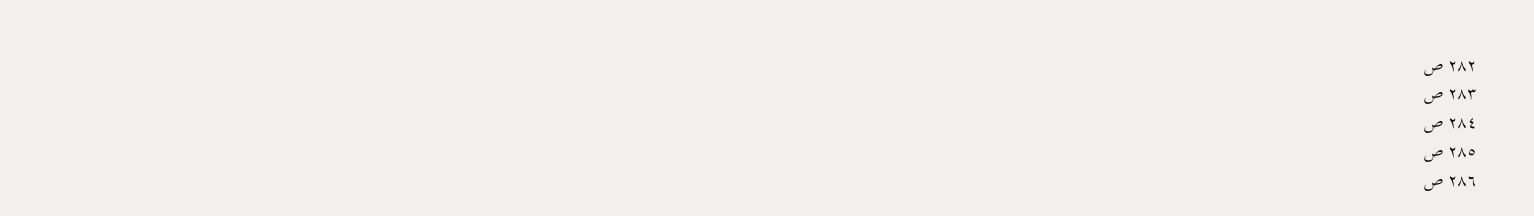٢٨٢ ص
٢٨٣ ص
٢٨٤ ص
٢٨٥ ص
٢٨٦ ص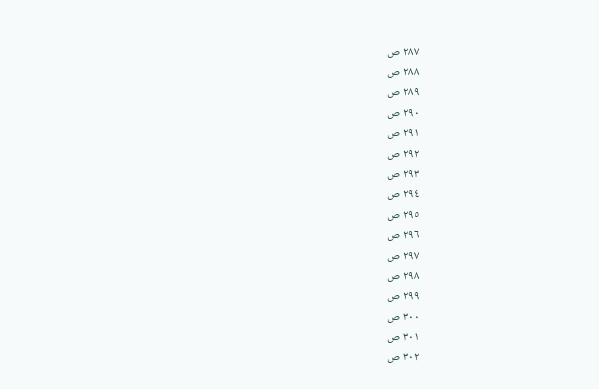٢٨٧ ص
٢٨٨ ص
٢٨٩ ص
٢٩٠ ص
٢٩١ ص
٢٩٢ ص
٢٩٣ ص
٢٩٤ ص
٢٩٥ ص
٢٩٦ ص
٢٩٧ ص
٢٩٨ ص
٢٩٩ ص
٣٠٠ ص
٣٠١ ص
٣٠٢ ص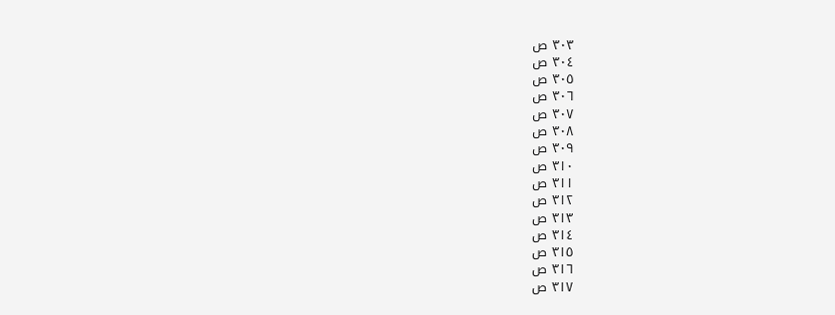٣٠٣ ص
٣٠٤ ص
٣٠٥ ص
٣٠٦ ص
٣٠٧ ص
٣٠٨ ص
٣٠٩ ص
٣١٠ ص
٣١١ ص
٣١٢ ص
٣١٣ ص
٣١٤ ص
٣١٥ ص
٣١٦ ص
٣١٧ ص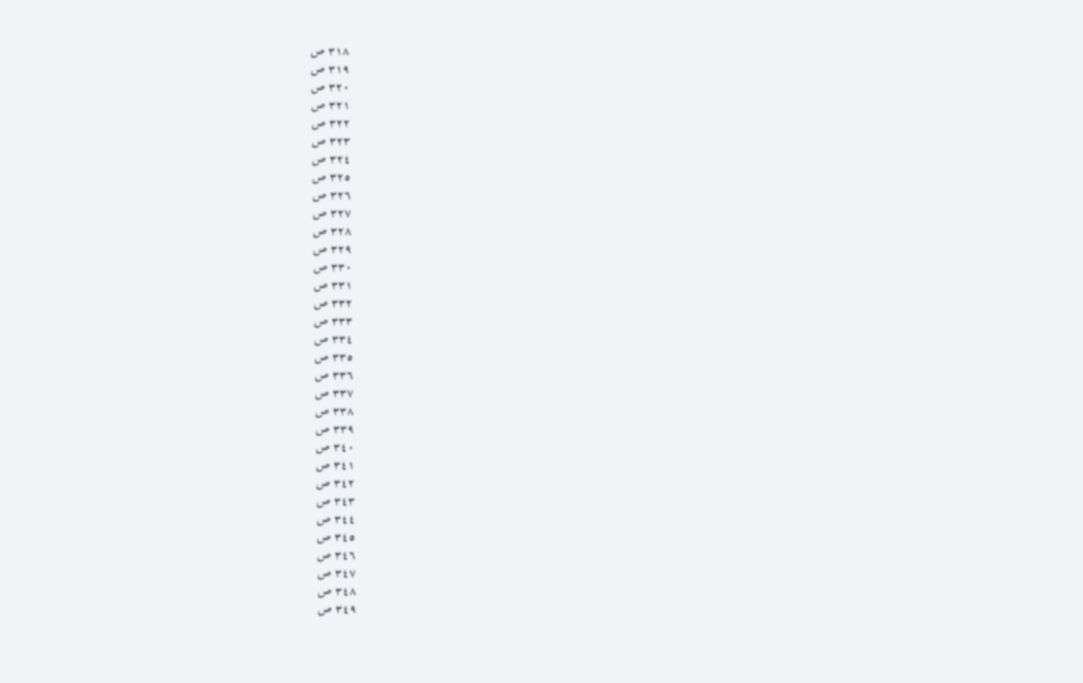٣١٨ ص
٣١٩ ص
٣٢٠ ص
٣٢١ ص
٣٢٢ ص
٣٢٣ ص
٣٢٤ ص
٣٢٥ ص
٣٢٦ ص
٣٢٧ ص
٣٢٨ ص
٣٢٩ ص
٣٣٠ ص
٣٣١ ص
٣٣٢ ص
٣٣٣ ص
٣٣٤ ص
٣٣٥ ص
٣٣٦ ص
٣٣٧ ص
٣٣٨ ص
٣٣٩ ص
٣٤٠ ص
٣٤١ ص
٣٤٢ ص
٣٤٣ ص
٣٤٤ ص
٣٤٥ ص
٣٤٦ ص
٣٤٧ ص
٣٤٨ ص
٣٤٩ ص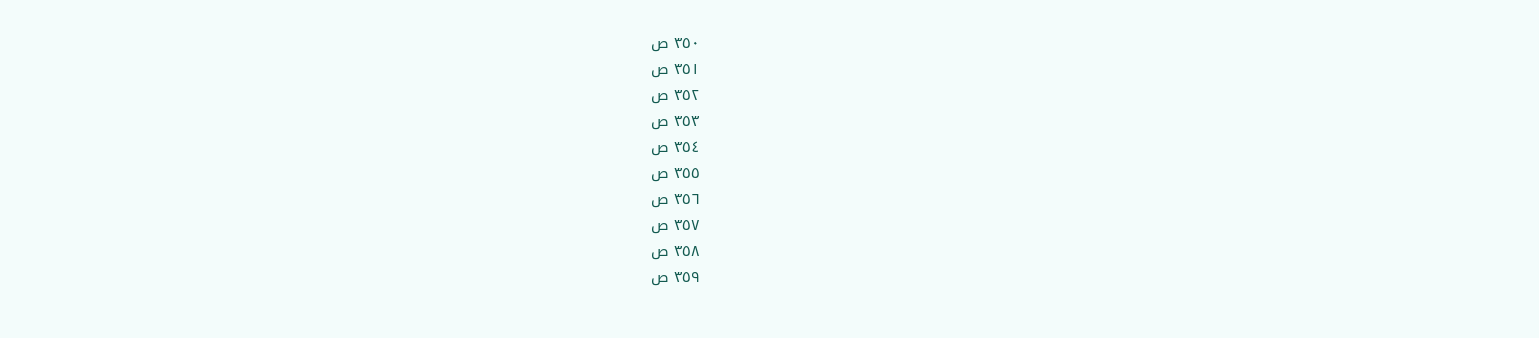٣٥٠ ص
٣٥١ ص
٣٥٢ ص
٣٥٣ ص
٣٥٤ ص
٣٥٥ ص
٣٥٦ ص
٣٥٧ ص
٣٥٨ ص
٣٥٩ ص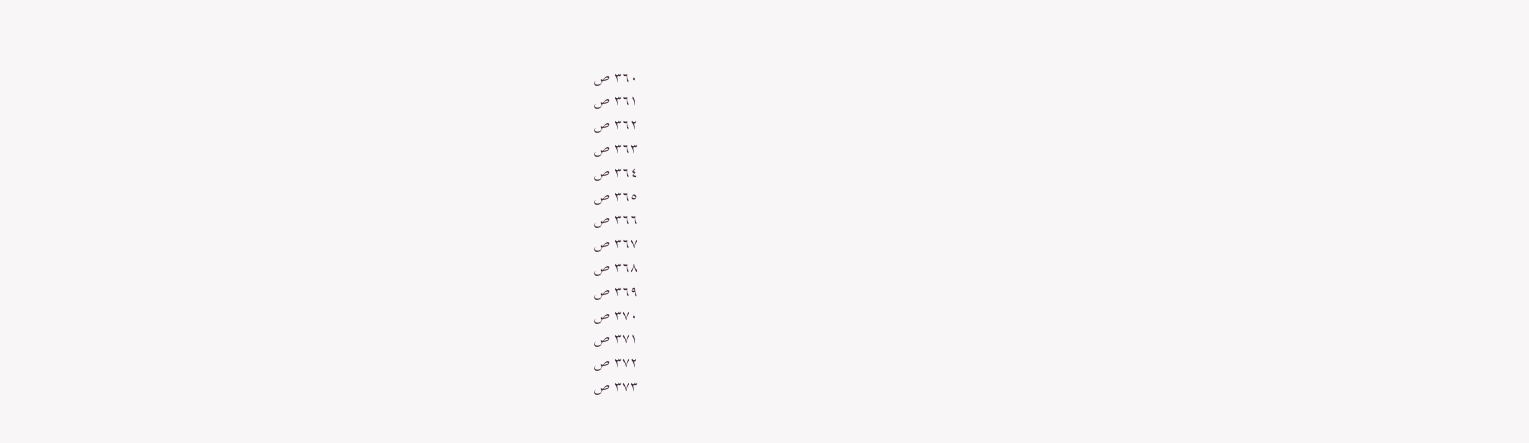٣٦٠ ص
٣٦١ ص
٣٦٢ ص
٣٦٣ ص
٣٦٤ ص
٣٦٥ ص
٣٦٦ ص
٣٦٧ ص
٣٦٨ ص
٣٦٩ ص
٣٧٠ ص
٣٧١ ص
٣٧٢ ص
٣٧٣ ص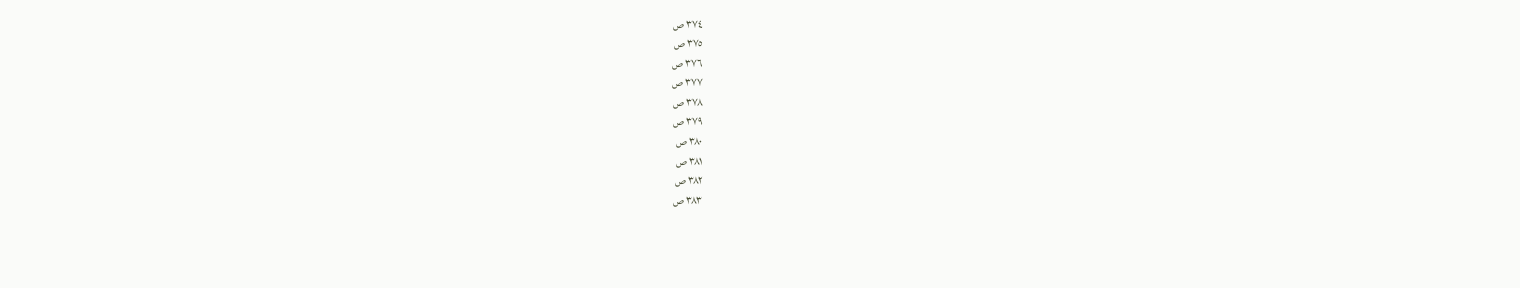٣٧٤ ص
٣٧٥ ص
٣٧٦ ص
٣٧٧ ص
٣٧٨ ص
٣٧٩ ص
٣٨٠ ص
٣٨١ ص
٣٨٢ ص
٣٨٣ ص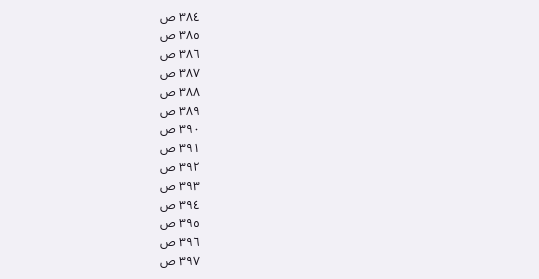٣٨٤ ص
٣٨٥ ص
٣٨٦ ص
٣٨٧ ص
٣٨٨ ص
٣٨٩ ص
٣٩٠ ص
٣٩١ ص
٣٩٢ ص
٣٩٣ ص
٣٩٤ ص
٣٩٥ ص
٣٩٦ ص
٣٩٧ ص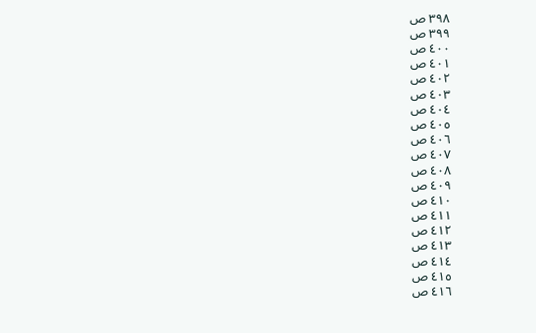٣٩٨ ص
٣٩٩ ص
٤٠٠ ص
٤٠١ ص
٤٠٢ ص
٤٠٣ ص
٤٠٤ ص
٤٠٥ ص
٤٠٦ ص
٤٠٧ ص
٤٠٨ ص
٤٠٩ ص
٤١٠ ص
٤١١ ص
٤١٢ ص
٤١٣ ص
٤١٤ ص
٤١٥ ص
٤١٦ ص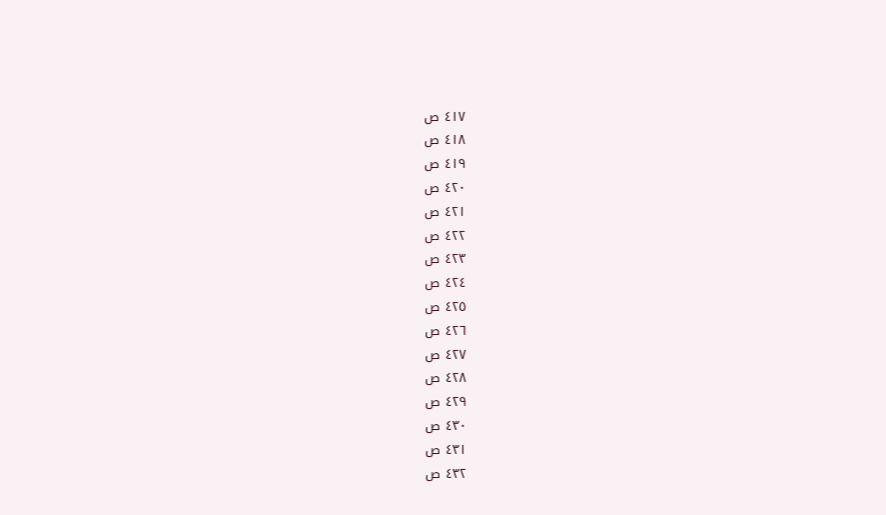٤١٧ ص
٤١٨ ص
٤١٩ ص
٤٢٠ ص
٤٢١ ص
٤٢٢ ص
٤٢٣ ص
٤٢٤ ص
٤٢٥ ص
٤٢٦ ص
٤٢٧ ص
٤٢٨ ص
٤٢٩ ص
٤٣٠ ص
٤٣١ ص
٤٣٢ ص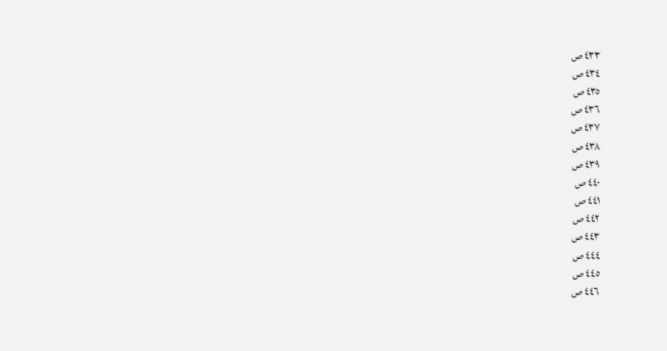٤٣٣ ص
٤٣٤ ص
٤٣٥ ص
٤٣٦ ص
٤٣٧ ص
٤٣٨ ص
٤٣٩ ص
٤٤٠ ص
٤٤١ ص
٤٤٢ ص
٤٤٣ ص
٤٤٤ ص
٤٤٥ ص
٤٤٦ ص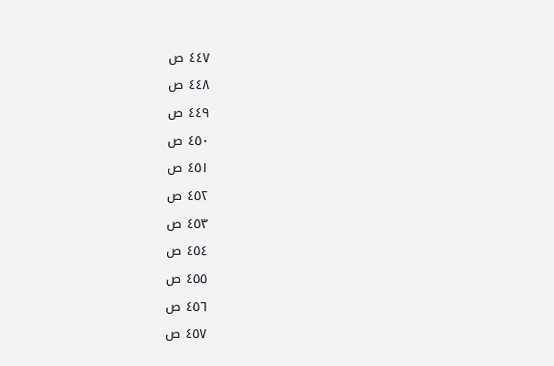٤٤٧ ص
٤٤٨ ص
٤٤٩ ص
٤٥٠ ص
٤٥١ ص
٤٥٢ ص
٤٥٣ ص
٤٥٤ ص
٤٥٥ ص
٤٥٦ ص
٤٥٧ ص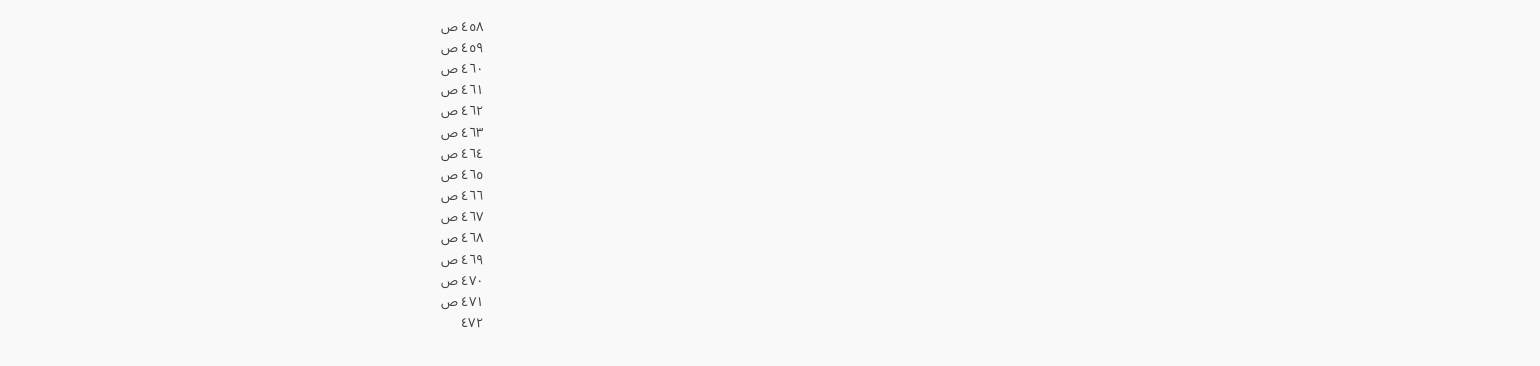٤٥٨ ص
٤٥٩ ص
٤٦٠ ص
٤٦١ ص
٤٦٢ ص
٤٦٣ ص
٤٦٤ ص
٤٦٥ ص
٤٦٦ ص
٤٦٧ ص
٤٦٨ ص
٤٦٩ ص
٤٧٠ ص
٤٧١ ص
٤٧٢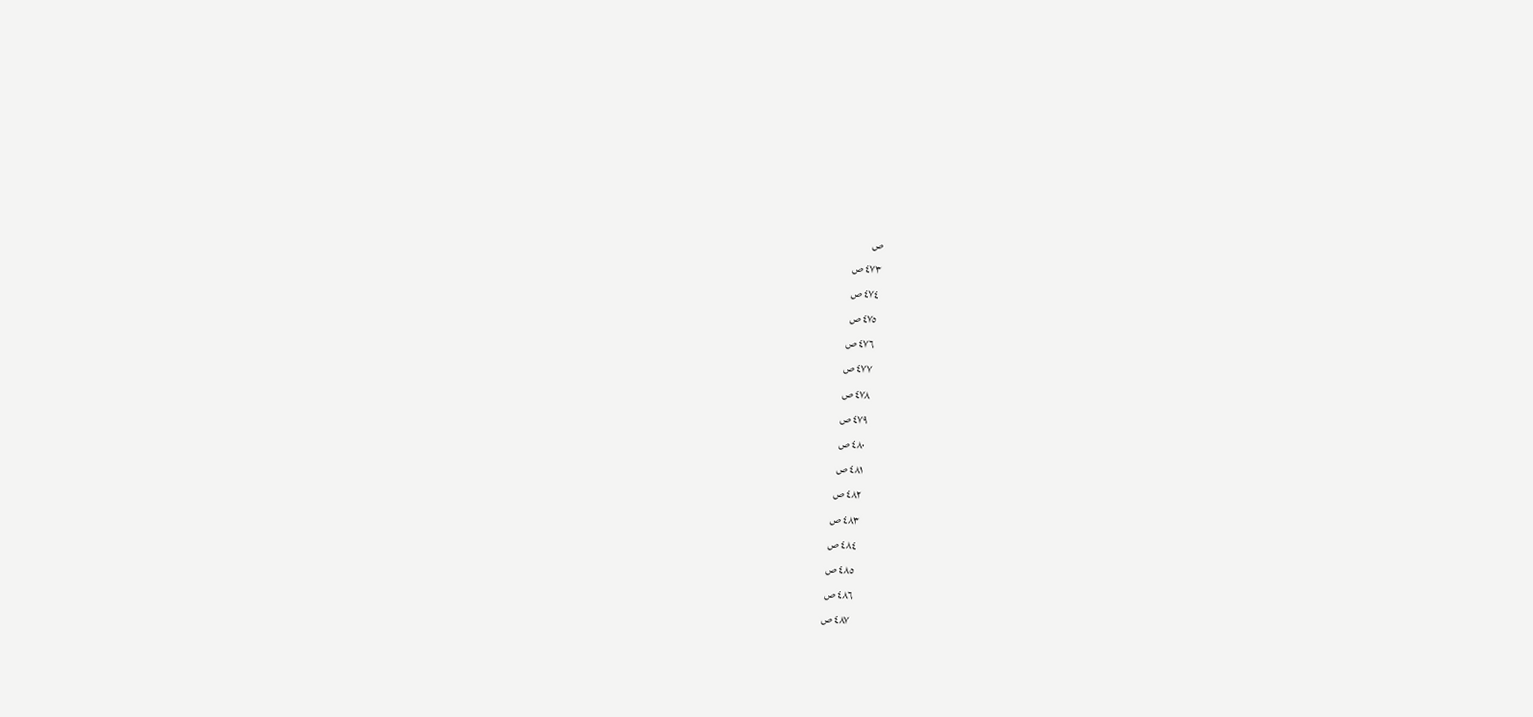ص
٤٧٣ ص
٤٧٤ ص
٤٧٥ ص
٤٧٦ ص
٤٧٧ ص
٤٧٨ ص
٤٧٩ ص
٤٨٠ ص
٤٨١ ص
٤٨٢ ص
٤٨٣ ص
٤٨٤ ص
٤٨٥ ص
٤٨٦ ص
٤٨٧ ص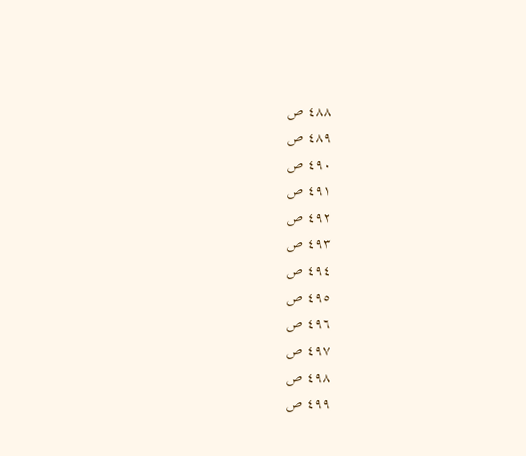٤٨٨ ص
٤٨٩ ص
٤٩٠ ص
٤٩١ ص
٤٩٢ ص
٤٩٣ ص
٤٩٤ ص
٤٩٥ ص
٤٩٦ ص
٤٩٧ ص
٤٩٨ ص
٤٩٩ ص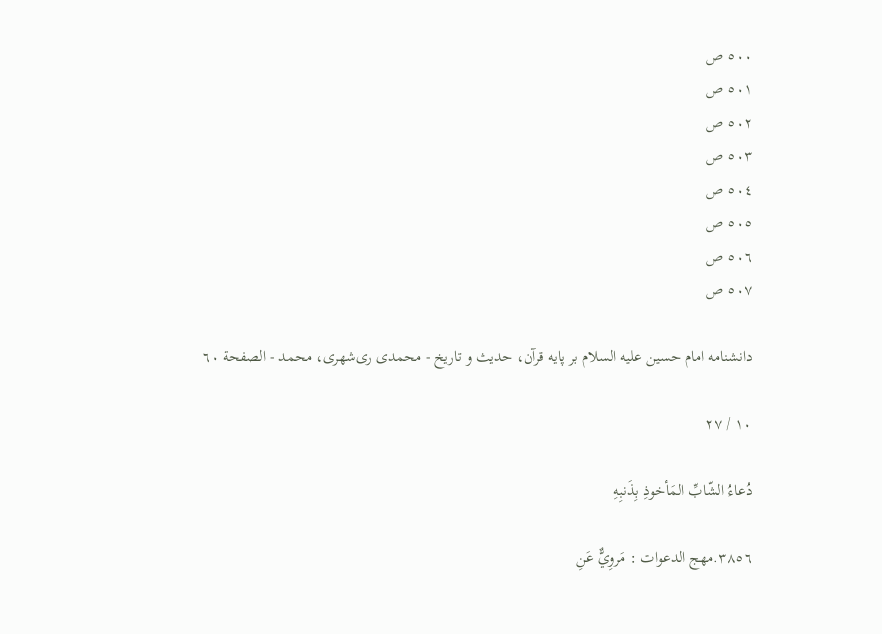٥٠٠ ص
٥٠١ ص
٥٠٢ ص
٥٠٣ ص
٥٠٤ ص
٥٠٥ ص
٥٠٦ ص
٥٠٧ ص

دانشنامه امام حسين عليه السلام بر پايه قرآن، حديث و تاریخ - محمدی ری‌شهری، محمد - الصفحة ٦٠

١٠ / ٢٧

دُعاءُ الشّابِّ المَأخوذِ بِذَنبِهِ

٣٨٥٦.مهج الدعوات : مَروِيٌّ عَنِ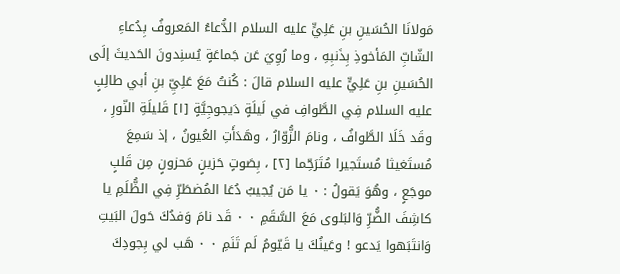مَولانَا الحُسَينِ بنِ عَلِيٍّ عليه السلام الدُّعاءُ المَعروفُ بِدُعاءِ الشّابِّ المَأخوذِ بِذَنبِهِ ، وما رُوِيَ عَن جَماعَةٍ يُسنِدونَ الحَديثَ إلَى الحُسَينِ بنِ عَلِيٍّ عليه السلام قالَ : كُنتُ مَعَ عَلِيِّ بنِ أبي طالِبٍ عليه السلام فِي الطَّوافِ في لَيلَةٍ دَيجوجِيَّةٍ [١] قَليلَةِ النّورِ ، وقَد خَلَا الطَّوافُ ، ونامَ الزُّوّارُ ، وهَدَأَتِ العُيونُ ، إذ سَمِعَ مُستَغيثا مُستَجيرا مُتَرَحِّما [٢] ، بِصَوتٍ حَزينٍ مَحزونٍ مِن قَلبٍ موجَعٍ ، وهُوَ يَقولُ : ٠ يا مَن يُجيبُ دُعَا المُضطَرِّ فِي الظُّلَمِ يا كاشِفَ الضُّرِّ وَالبَلوى مَعَ السَّقَمِ ٠ ٠ قَد نامَ وَفدُكَ حَولَ البَيتِ وَانتَبَهوا يَدعو ! وعَينُكَ يا قَيّومُ لَم تَنَمِ ٠ ٠ هَب لي بِجودِكَ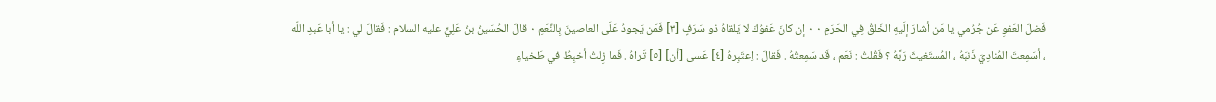فَضلَ العَفوِ عَن جُرُمي يا مَن أشارَ إلَيهِ الخَلقُ فِي الحَرَمِ ٠ ٠ إن كانَ عَفوُكَ لا يَلقاهُ ذو سَرَفٍ [٣] فَمَن يَجودُ عَلَى العاصينَ بِالنِّعَمِ ٠ قالَ الحُسَينُ بنُ عَلِيٍّ عليه السلام : فَقالَ لي : يا أبا عَبدِ اللّه ، أسَمِعتَ المُنادِيَ ذَنبَهُ ، المُستَغيثَ رَبَّهُ ؟ فَقُلتُ : نَعَم ، قَد سَمِعتُهُ . فَقالَ : اِعتَبِرهُ [٤] عَسى [أن] [٥] تَراهُ . فَما زِلتُ أخبِطُ في طَخياءِ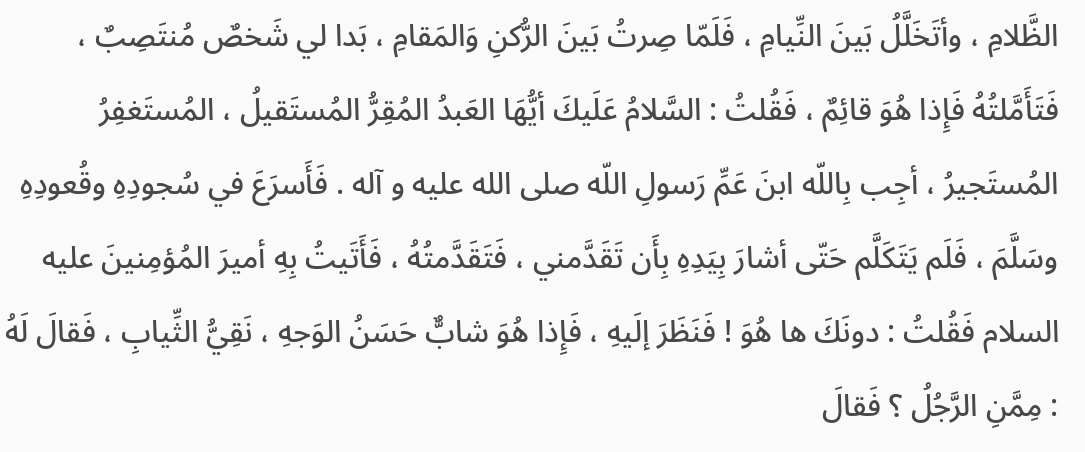الظَّلامِ ، وأتَخَلَّلُ بَينَ النِّيامِ ، فَلَمّا صِرتُ بَينَ الرُّكنِ وَالمَقامِ ، بَدا لي شَخصٌ مُنتَصِبٌ ، فَتَأَمَّلتُهُ فَإِذا هُوَ قائِمٌ ، فَقُلتُ : السَّلامُ عَلَيكَ أيُّهَا العَبدُ المُقِرُّ المُستَقيلُ ، المُستَغفِرُ المُستَجيرُ ، أجِب بِاللّه ابنَ عَمِّ رَسولِ اللّه صلى الله عليه و آله . فَأَسرَعَ في سُجودِهِ وقُعودِهِ وسَلَّمَ ، فَلَم يَتَكَلَّم حَتّى أشارَ بِيَدِهِ بِأَن تَقَدَّمني ، فَتَقَدَّمتُهُ ، فَأَتَيتُ بِهِ أميرَ المُؤمِنينَ عليه السلام فَقُلتُ : دونَكَ ها هُوَ ! فَنَظَرَ إلَيهِ ، فَإِذا هُوَ شابٌّ حَسَنُ الوَجهِ ، نَقِيُّ الثِّيابِ ، فَقالَ لَهُ : مِمَّنِ الرَّجُلُ ؟ فَقالَ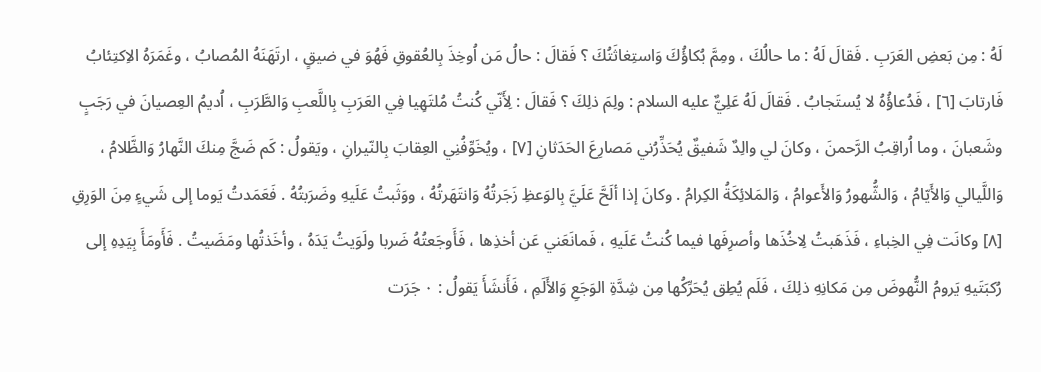لَهُ : مِن بَعضِ العَرَبِ . فَقالَ لَهُ : ما حالُكَ ، ومِمَّ بُكاؤُكَ وَاستِغاثَتُكَ ؟ فَقالَ : حالُ مَن اُوخِذَ بِالعُقوقِ فَهُوَ في ضيقٍ ، ارتَهَنَهُ المُصابُ ، وغَمَرَهُ الاِكتِئابُ فَارتابَ [٦] ، فَدُعاؤُهُ لا يُستَجابُ . فَقالَ لَهُ عَلِيٌّ عليه السلام : ولِمَ ذلِكَ ؟ فَقالَ : لِأَنّي كُنتُ مُلتَهِيا فِي العَرَبِ بِاللَّعبِ وَالطَّرَبِ ، اُديمُ العِصيانَ في رَجَبٍ وشَعبانَ ، وما اُراقِبُ الرَّحمنَ ، وكانَ لي والِدٌ شَفيقٌ يُحَذِّرُني مَصارِعَ الحَدَثانِ [٧] ، ويُخَوِّفُنِي العِقابَ بِالنّيرانِ ، ويَقولُ : كَم ضَجَّ مِنكَ النَّهارُ وَالظَّلامُ ، وَاللَّيالي وَالأَيّامُ ، وَالشُّهورُ وَالأَعوامُ ، وَالمَلائِكَةُ الكِرامُ . وكانَ إذا ألَحَّ عَلَيَّ بِالوَعظِ زَجَرتُهُ وَانتَهَرتُهُ ، ووَثَبتُ عَلَيهِ وضَرَبتُهُ . فَعَمَدتُ يَوما إلى شَيءٍ مِنَ الوَرِقِ [٨] وكانَت فِي الخِباءِ ، فَذَهَبتُ لِاخُذَها وأصرِفَها فيما كُنتُ عَلَيهِ ، فَمانَعَني عَن أخذِها ، فَأَوجَعتُهُ ضَربا ولَوَيتُ يَدَهُ ، وأخَذتُها ومَضَيتُ . فَأَومَأَ بِيَدِهِ إلى رُكبَتَيهِ يَرومُ النُّهوضَ مِن مَكانِهِ ذلِكَ ، فَلَم يُطِق يُحَرِّكُها مِن شِدَّةِ الوَجَعِ وَالأَلَمِ ، فَأَنشَأَ يَقولُ : ٠ جَرَت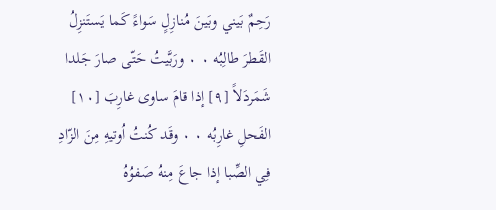رَحِمٌ بَيني وبَينَ مُنازِلٍ سَواءً كَما يَستَنزِلُ القَطرَ طالِبُه ٠ ٠ ورَبَّيتُ حَتّى صارَ جَلدا شَمَردَلاً [٩] إذا قامَ ساوى غارِبَ [١٠] الفَحلِ غارِبُه ٠ ٠ وقَد كُنتُ اُوتيهِ مِنَ الزّادِ فِي الصِّبا إذا جاعَ مِنهُ صَفوُهُ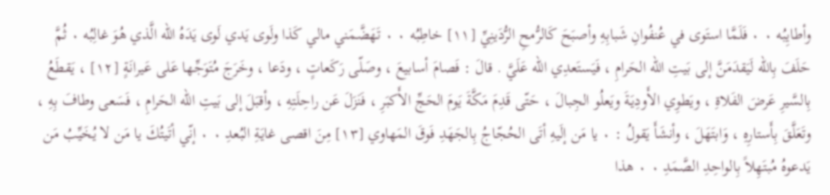وأطايِبُه ٠ ٠ فَلَمَّا استَوى في عُنفُوانِ شَبابِهِ وأصبَحَ كَالرُّمحِ الرُّدَينِيِّ [١١] خاطِبُه ٠ ٠ تَهَضَّمَني مالي كَذا ولَوى يَدي لَوى يَدَهُ اللّه الَّذي هُوَ غالِبُه ٠ ثُمَّ حَلَفَ بِاللّه لَيَقدَمَنَّ إلى بَيتِ اللّه الحَرامِ ، فَيَستَعدِي اللّه عَلَيَّ . قالَ : فَصامَ أسابيعَ ، وصَلّى رَكَعاتٍ ، ودَعا ، وخَرَجَ مُتَوَجِّها عَلى عَيرانَةٍ [١٢] ، يَقطَعُ بِالسَّيرِ عَرضَ الفَلاةِ ، ويَطوِي الأَودِيَةَ ويَعلُو الجِبالَ ، حَتّى قَدِمَ مَكَّةَ يَومَ الحَجِّ الأَكبَرِ ، فَنَزَلَ عَن راحِلَتِهِ ، وأقبَلَ إلى بَيتِ اللّه الحَرامِ ، فَسَعى وطافَ بِهِ ، وتَعَلَّقَ بِأَستارِهِ ، وَابتَهَلَ ، وأنشَأَ يَقولُ : ٠ يا مَن إلَيهِ أتَى الحُجّاجُ بِالجَهَدِ فَوقَ المَهاوي [١٣] مِنَ اقصى غايَةِ البُعدِ ٠ ٠ إنّي أتَيتُكَ يا مَن لا يُخَيِّبُ مَن يَدعوهُ مُبتَهِلاً بِالواحِدِ الصَّمَدِ ٠ ٠ هذا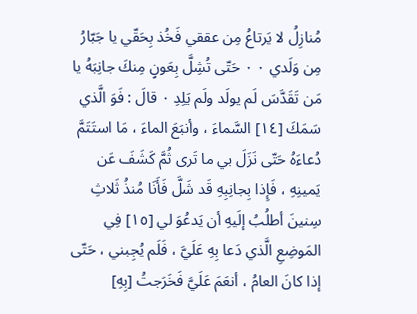مُنازِلُ لا يَرتاعُ مِن عققي فَخُذ بِحَقّي يا جَبّارُ مِن وَلَدي ٠ ٠ حَتّى تُشِلَّ بِعَونٍ مِنكَ جانِبَهُ يا مَن تَقَدَّسَ لَم يولَد ولَم يَلِدِ ٠ قالَ : فَوَ الَّذي سَمَكَ [١٤] السَّماءَ ، وأنبَعَ الماءَ ، مَا استَتَمَّ دُعاءَهُ حَتّى نَزَلَ بي ما تَرى ثُمَّ كَشَفَ عَن يَمينِهِ ، فَإِذا بِجانِبِهِ قَد شَلَّ فَأَنَا مُنذُ ثَلاثِ سِنينَ أطلُبُ إلَيهِ أن يَدعُوَ لي [١٥] فِي المَوضِعِ الَّذي دَعا بِهِ عَلَيَّ ، فَلَم يُجِبني ، حَتّى إذا كانَ العامُ ، أنعَمَ عَلَيَّ فَخَرَجتُ [بِهِ]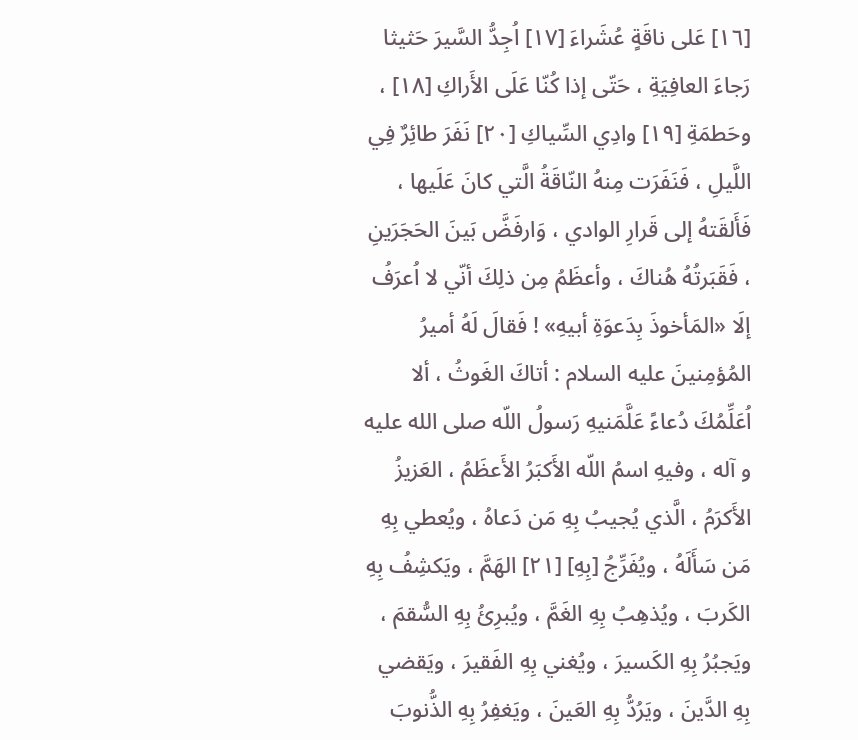[١٦] عَلى ناقَةٍ عُشَراءَ [١٧] اُجِدُّ السَّيرَ حَثيثا رَجاءَ العافِيَةِ ، حَتّى إذا كُنّا عَلَى الأَراكِ [١٨] ، وحَطمَةِ [١٩] وادِي السِّياكِ [٢٠] نَفَرَ طائِرٌ فِي اللَّيلِ ، فَنَفَرَت مِنهُ النّاقَةُ الَّتي كانَ عَلَيها ، فَأَلقَتهُ إلى قَرارِ الوادي ، وَارفَضَّ بَينَ الحَجَرَينِ ، فَقَبَرتُهُ هُناكَ ، وأعظَمُ مِن ذلِكَ أنّي لا اُعرَفُ إلَا «المَأخوذَ بِدَعوَةِ أبيهِ» ! فَقالَ لَهُ أميرُ المُؤمِنينَ عليه السلام : أتاكَ الغَوثُ ، ألا اُعَلِّمُكَ دُعاءً عَلَّمَنيهِ رَسولُ اللّه صلى الله عليه و آله ، وفيهِ اسمُ اللّه الأَكبَرُ الأَعظَمُ ، العَزيزُ الأَكرَمُ ، الَّذي يُجيبُ بِهِ مَن دَعاهُ ، ويُعطي بِهِ مَن سَأَلَهُ ، ويُفَرِّجُ [بِهِ] [٢١] الهَمَّ ، ويَكشِفُ بِهِ الكَربَ ، ويُذهِبُ بِهِ الغَمَّ ، ويُبرِئُ بِهِ السُّقمَ ، ويَجبُرُ بِهِ الكَسيرَ ، ويُغني بِهِ الفَقيرَ ، ويَقضي بِهِ الدَّينَ ، ويَرُدُّ بِهِ العَينَ ، ويَغفِرُ بِهِ الذُّنوبَ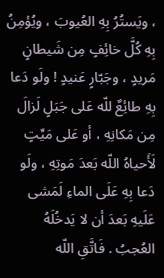، ويَستُرُ بِهِ العُيوبَ ، ويُؤمِنُ بِهِ كُلَّ خائِفٍ مِن شَيطانٍ مَريدٍ ، وجَبّارٍ عَنيدٍ ! ولَو دَعا بِهِ طائِعٌ للّه عَلى جَبَلٍ لَزالَ مِن مَكانِهِ ، أو عَلى مَيِّتٍ لَأَحياهُ اللّه بَعدَ مَوتِهِ ، ولَو دَعا بِهِ عَلَى الماءِ لَمَشى عَلَيهِ بَعدَ أن لا يَدخُلَهُ العُجبُ . فَاتَّقِ اللّه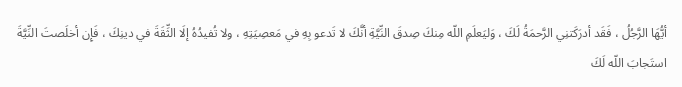أيُّهَا الرَّجُلُ ، فَقَد أدرَكَتنِي الرَّحمَةُ لَكَ ، وَليَعلَمِ اللّه مِنكَ صِدقَ النِّيَّةِ أنَّكَ لا تَدعو بِهِ في مَعصِيَتِهِ ، ولا تُفيدُهُ إلَا الثِّقَةَ في دينِكَ ، فَإِن أخلَصتَ النِّيَّةَ استَجابَ اللّه لَكَ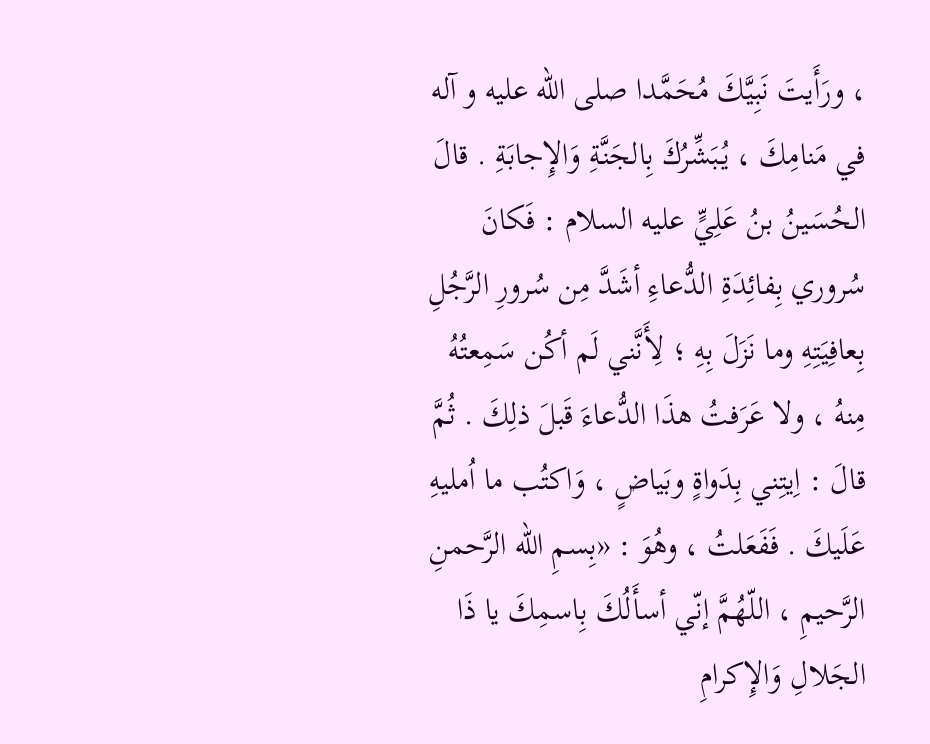، ورَأَيتَ نَبِيَّكَ مُحَمَّدا صلى الله عليه و آله في مَنامِكَ ، يُبَشِّرُكَ بِالجَنَّةِ وَالإِجابَةِ . قالَ الحُسَينُ بنُ عَلِيٍّ عليه السلام : فَكانَ سُروري بِفائِدَةِ الدُّعاءِ أشَدَّ مِن سُرورِ الرَّجُلِ بِعافِيَتِهِ وما نَزَلَ بِهِ ؛ لِأَنَّني لَم أكُن سَمِعتُهُ مِنهُ ، ولا عَرَفتُ هذَا الدُّعاءَ قَبلَ ذلِكَ . ثُمَّ قالَ : اِيتِني بِدَواةٍ وبَياضٍ ، وَاكتُب ما اُمليهِ عَلَيكَ . فَفَعَلتُ ، وهُوَ : «بِسمِ اللّه الرَّحمنِ الرَّحيمِ ، اللّهُمَّ إنّي أسأَلُكَ بِاسمِكَ يا ذَا الجَلالِ وَالإِكرامِ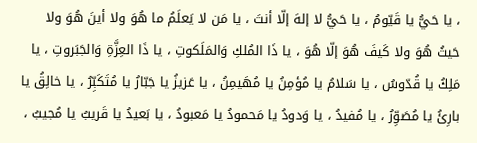، يا حَيُّ يا قَيّومُ ، يا حَيُّ لا إلهَ إلّا أنتَ ، يا مَن لا يَعلَمُ ما هُوَ ولا أينَ هُوَ ولا حَيثُ هُوَ ولا كَيفَ هُوَ إلّا هُوَ ، يا ذَا المُلكِ وَالمَلَكوتِ ، يا ذَا العِزَّةِ وَالجَبَروتِ ، يا مَلِكُ يا قُدّوسُ ، يا سَلامُ يا مُؤمِنُ يا مُهَيمِنُ ، يا عَزيزُ يا جَبّارُ يا مُتَكَبِّرُ ، يا خالِقُ يا بارِئُ يا مُصَوِّرُ ، يا مُفيدُ ، يا وَدودُ يا مَحمودُ يا مَعبودُ ، يا بَعيدُ يا قَريبُ يا مُجيبُ ،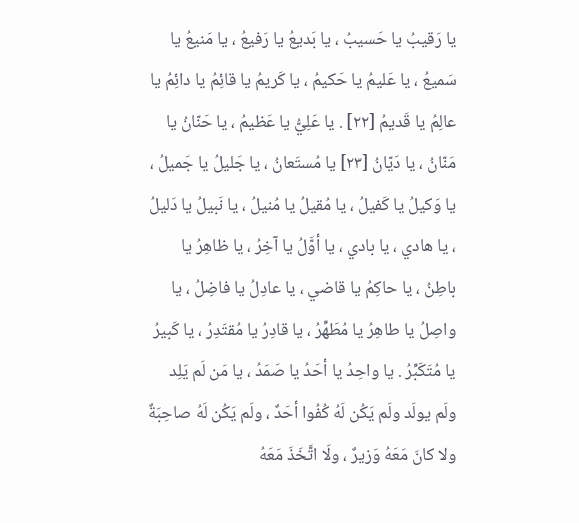يا رَقيبُ يا حَسيبُ ، يا بَديعُ يا رَفيعُ ، يا مَنيعُ يا سَميعُ ، يا عَليمُ يا حَكيمُ ، يا كَريمُ يا قائِمُ يا دائِمُ يا عالِمُ يا قَديمُ [٢٢] . يا عَلِيُّ يا عَظيمُ ، يا حَنّانُ يا مَنّانُ ، يا دَيّانُ [٢٣] يا مُستَعانُ ، يا جَليلُ يا جَميلُ ، يا وَكيلُ يا كَفيلُ ، يا مُقيلُ يا مُنيلُ ، يا نَبيلُ يا دَليلُ ، يا هادي ، يا بادي ، يا أوَّلُ يا آخِرُ ، يا ظاهِرُ يا باطِنُ ، يا حاكِمُ يا قاضي ، يا عادِلُ يا فاضِلُ ، يا واصِلُ يا طاهِرُ يا مُطَهِّرُ ، يا قادِرُ يا مُقتَدِرُ ، يا كَبيرُ يا مُتَكَبِّرُ . يا واحِدُ يا أحَدُ يا صَمَدُ ، يا مَن لَم يَلِد ولَم يولَد ولَم يَكُن لَهُ كُفُوا أحَدٌ ، ولَم يَكُن لَهُ صاحِبَةٌ ولا كانَ مَعَهُ وَزيرٌ ، ولَا اتَّخَذَ مَعَهُ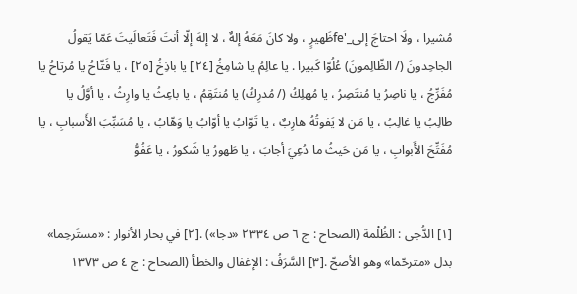مُشيرا ، ولَا احتاجَ إلى_'feظَهيرٍ ، ولا كانَ مَعَهُ إلهٌ ، لا إلهَ إلّا أنتَ فَتَعالَيتَ عَمّا يَقولُ الجاحِدونَ (/ الظّالِمونَ) عُلُوّا كَبيرا . يا عالِمُ يا شامِخُ [٢٤] يا باذِخُ [٢٥] ، يا فَتّاحُ يا مُرتاحُ يا مُفَرِّجُ ، يا ناصِرُ يا مُنتَصِرُ ، يا مُهلِكُ (/ مُدرِكُ) يا مُنتَقِمُ ، يا باعِثُ يا وارِثُ ، يا أوَّلُ يا طالِبُ يا غالِبُ ، يا مَن لا يَفوتُهُ هارِبٌ ، يا تَوّابُ يا أوّابُ يا وَهّابُ ، يا مُسَبِّبَ الأَسبابِ ، يا مُفَتِّحَ الأَبوابِ ، يا مَن حَيثُ ما دُعِيَ أجابَ ، يا طَهورُ يا شَكورُ ، يا عَفُوُّ


[١] الدُّجى : الظُلْمة (الصحاح : ج ٦ ص ٢٣٣٤ «دجا») .[٢] في بحار الأنوار : «مستَرحِما» بدل «مترحّما» وهو الأصحّ .[٣] السَّرَفُ : الإغفال والخطأ (الصحاح : ج ٤ ص ١٣٧٣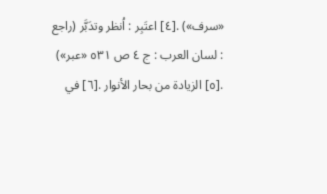«سرف») .[٤] اعتَبِر : اُنظر وتدَبَّر (راجع : لسان العرب : ج ٤ ص ٥٣١ «عبر») .[٥] الزيادة من بحار الأنوار .[٦] في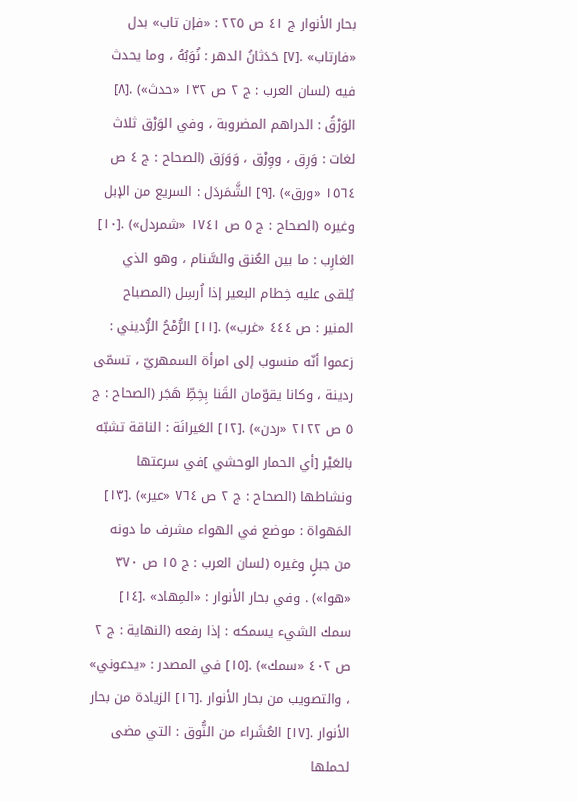بحار الأنوار ج ٤١ ص ٢٢٥ : «فإن تاب» بدل «فارتاب» .[٧] حَدَثانُ الدهر : نُوَبُهُ ، وما يحدث فيه (لسان العرب : ج ٢ ص ١٣٢ «حدث») .[٨] الوَرْقُ : الدراهم المضروبة ، وفي الوَرْق ثلاث لغات : وَرِق ، ووِرْق ، وَوَرَق (الصحاح : ج ٤ ص ١٥٦٤ «ورق») .[٩] الشَّمَردَل : السريع من الإبل وغيره (الصحاح : ج ٥ ص ١٧٤١ «شمردل») .[١٠] الغارِب : ما بين العُنق والسَّنام ، وهو الذي يُلقى عليه خِطام البعير إذا اُرسِل (المصباح المنير : ص ٤٤٤ «غرب») .[١١] الرُّمْحُ الرُّديني : زعموا أنّه منسوب إلى امرأة السمهريّ ، تسمّى ردينة ، وكانا يقوّمان القَنا بِخِطِّ هَجَر (الصحاح : ج ٥ ص ٢١٢٢ «ردن») .[١٢] العَيرانَة : الناقة تشبّه بالعَيْر [أي الحمار الوحشي ]في سرعتها ونشاطها (الصحاح : ج ٢ ص ٧٦٤ «عير») .[١٣] المَهواة : موضع في الهواء مشرف ما دونه من جبلٍ وغيره (لسان العرب : ج ١٥ ص ٣٧٠ «هوا») . وفي بحار الأنوار : «المِهاد» .[١٤] سمك الشيء يسمكه : إذا رفعه (النهاية : ج ٢ ص ٤٠٢ «سمك») .[١٥] في المصدر : «يدعوني» ، والتصويب من بحار الأنوار .[١٦] الزيادة من بحار الأنوار .[١٧] العُشَراء من النُّوق : التي مضى لحملها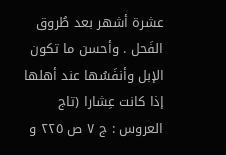عشرة أشهر بعد طُروق الفَحل . وأحسن ما تكون الإبل وأنفَسُها عند أهلها إذا كانت عِشارا (تاج العروس : ج ٧ ص ٢٢٥ و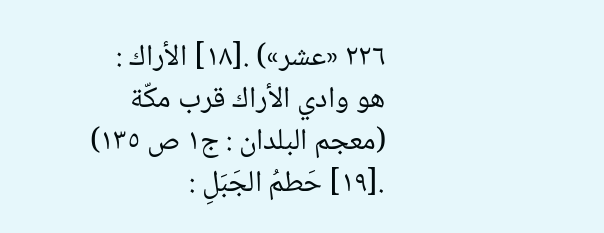٢٢٦ «عشر») .[١٨] الأراك : هو وادي الأراك قرب مكّة (معجم البلدان : ج١ ص ١٣٥) .[١٩] حَطمُ الجَبَلِ :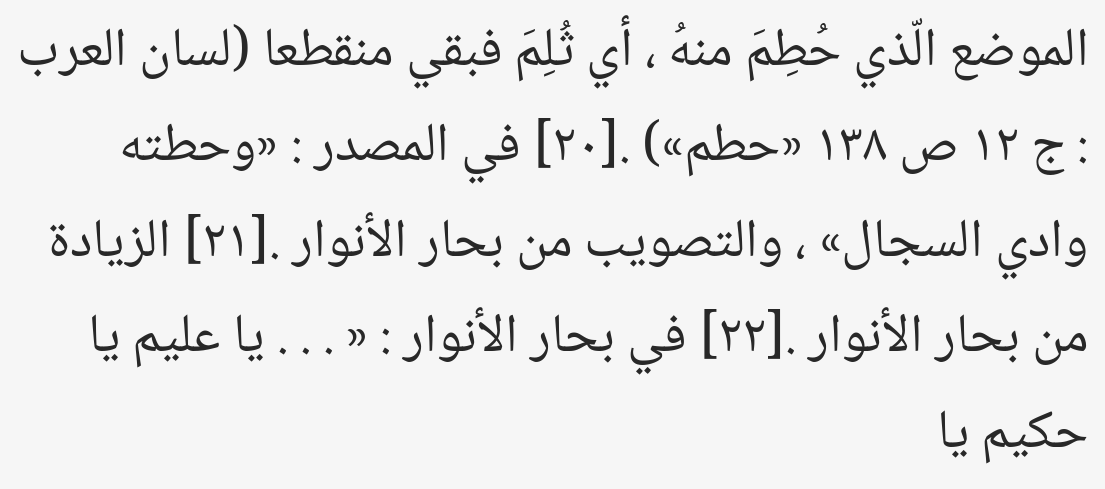الموضع الّذي حُطِمَ منهُ ، أي ثُلِمَ فبقي منقطعا (لسان العرب : ج ١٢ ص ١٣٨ «حطم») .[٢٠] في المصدر : «وحطته وادي السجال» ، والتصويب من بحار الأنوار .[٢١] الزيادة من بحار الأنوار .[٢٢] في بحار الأنوار : « . . . يا عليم يا حكيم يا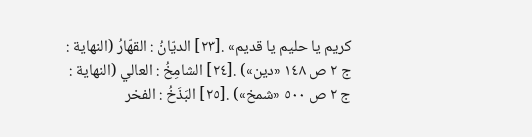كريم يا حليم يا قديم» .[٢٣] الديّانُ : القهّارُ (النهاية : ج ٢ ص ١٤٨ «دين») .[٢٤] الشامِخُ : العالي (النهاية : ج ٢ ص ٥٠٠ «شمخ») .[٢٥] البَذَخُ : الفخر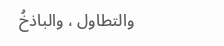والتطاول ، والباذخُ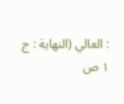: العالي (النهاية : ج ١ ص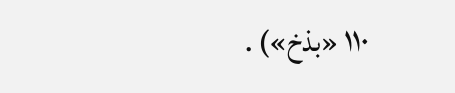١١٠ «بذخ») .